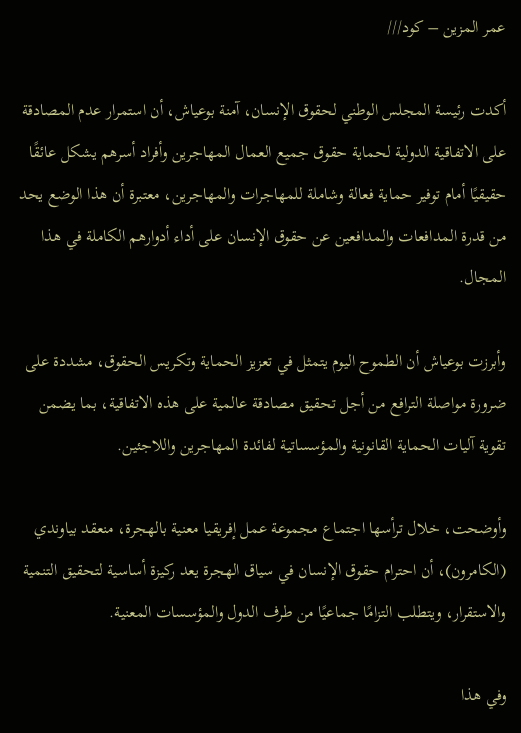عمر المزين – كود///

أكدت رئيسة المجلس الوطني لحقوق الإنسان، آمنة بوعياش، أن استمرار عدم المصادقة على الاتفاقية الدولية لحماية حقوق جميع العمال المهاجرين وأفراد أسرهم يشكل عائقًا حقيقيًا أمام توفير حماية فعالة وشاملة للمهاجرات والمهاجرين، معتبرة أن هذا الوضع يحد من قدرة المدافعات والمدافعين عن حقوق الإنسان على أداء أدوارهم الكاملة في هذا المجال.

وأبرزت بوعياش أن الطموح اليوم يتمثل في تعزيز الحماية وتكريس الحقوق، مشددة على ضرورة مواصلة الترافع من أجل تحقيق مصادقة عالمية على هذه الاتفاقية، بما يضمن تقوية آليات الحماية القانونية والمؤسساتية لفائدة المهاجرين واللاجئين.

وأوضحت، خلال ترأسها اجتماع مجموعة عمل إفريقيا معنية بالهجرة، منعقد بياوندي (الكامرون)، أن احترام حقوق الإنسان في سياق الهجرة يعد ركيزة أساسية لتحقيق التنمية والاستقرار، ويتطلب التزامًا جماعيًا من طرف الدول والمؤسسات المعنية.

وفي هذا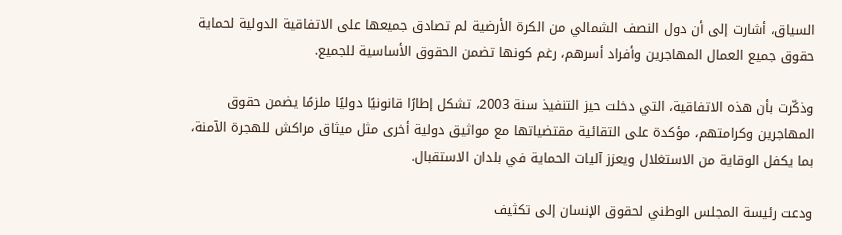السياق، أشارت إلى أن دول النصف الشمالي من الكرة الأرضية لم تصادق جميعها على الاتفاقية الدولية لحماية حقوق جميع العمال المهاجرين وأفراد أسرهم، رغم كونها تضمن الحقوق الأساسية للجميع.

وذكّرت بأن هذه الاتفاقية، التي دخلت حيز التنفيذ سنة 2003، تشكل إطارًا قانونيًا دوليًا ملزمًا يضمن حقوق المهاجرين وكرامتهم، مؤكدة على التقائية مقتضياتها مع مواثيق دولية أخرى مثل ميثاق مراكش للهجرة الآمنة، بما يكفل الوقاية من الاستغلال ويعزز آليات الحماية في بلدان الاستقبال.

ودعت رئيسة المجلس الوطني لحقوق الإنسان إلى تكثيف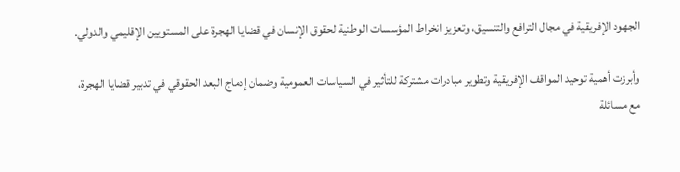الجهود الإفريقية في مجال الترافع والتنسيق، وتعزيز انخراط المؤسسات الوطنية لحقوق الإنسان في قضايا الهجرة على المستويين الإقليمي والدولي.

وأبرزت أهمية توحيد المواقف الإفريقية وتطوير مبادرات مشتركة للتأثير في السياسات العمومية وضمان إدماج البعد الحقوقي في تدبير قضايا الهجرة، مع مسائلة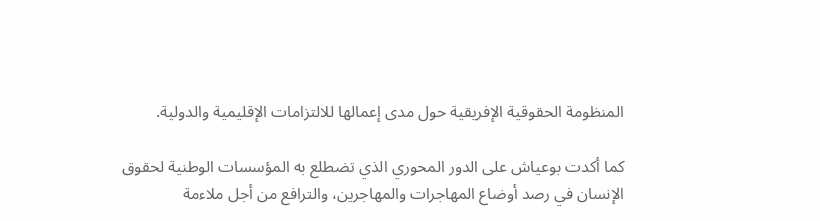المنظومة الحقوقية الإفريقية حول مدى إعمالها للالتزامات الإقليمية والدولية.

كما أكدت بوعياش على الدور المحوري الذي تضطلع به المؤسسات الوطنية لحقوق الإنسان في رصد أوضاع المهاجرات والمهاجرين، والترافع من أجل ملاءمة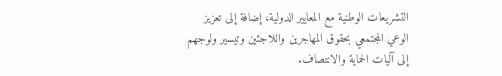التشريعات الوطنية مع المعايير الدولية، إضافة إلى تعزيز الوعي المجتمعي بحقوق المهاجرين واللاجئين وتيسير ولوجهم إلى آليات الحماية والانتصاف.